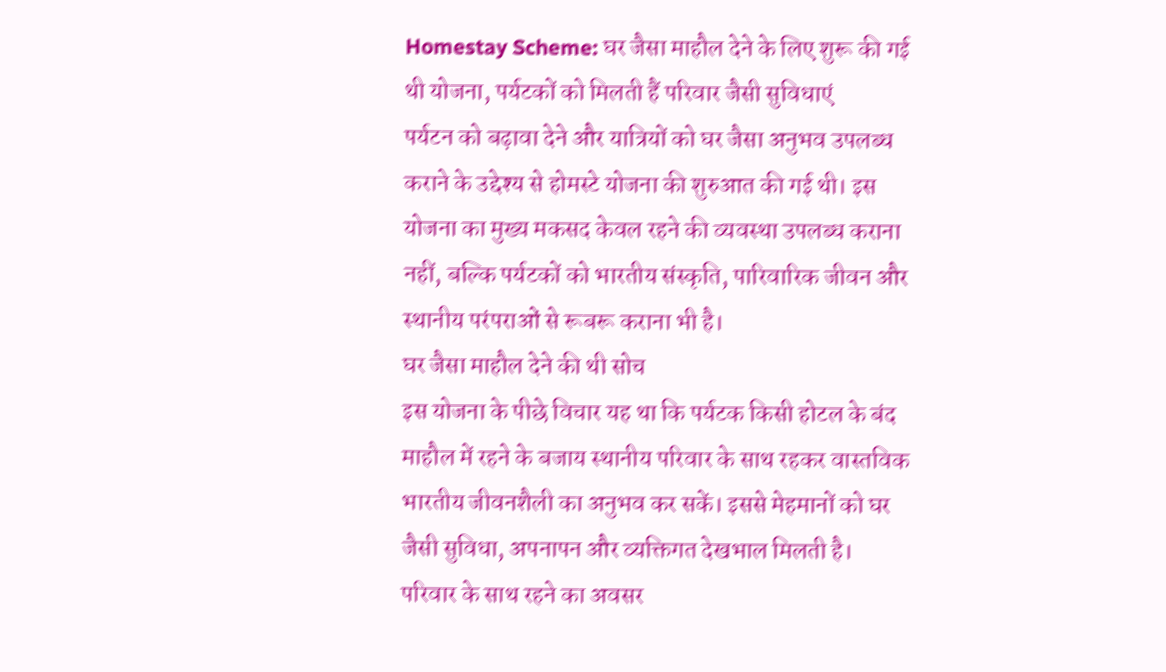Homestay Scheme: घर जैसा माहौल देने के लिए शुरू की गई थी योजना, पर्यटकों को मिलती हैं परिवार जैसी सुविधाएं
पर्यटन को बढ़ावा देने और यात्रियों को घर जैसा अनुभव उपलब्ध कराने के उद्देश्य से होमस्टे योजना की शुरुआत की गई थी। इस योजना का मुख्य मकसद केवल रहने की व्यवस्था उपलब्ध कराना नहीं, बल्कि पर्यटकों को भारतीय संस्कृति, पारिवारिक जीवन और स्थानीय परंपराओं से रूबरू कराना भी है।
घर जैसा माहौल देने की थी सोच
इस योजना के पीछे विचार यह था कि पर्यटक किसी होटल के बंद माहौल में रहने के बजाय स्थानीय परिवार के साथ रहकर वास्तविक भारतीय जीवनशैली का अनुभव कर सकें। इससे मेहमानों को घर जैसी सुविधा, अपनापन और व्यक्तिगत देखभाल मिलती है।
परिवार के साथ रहने का अवसर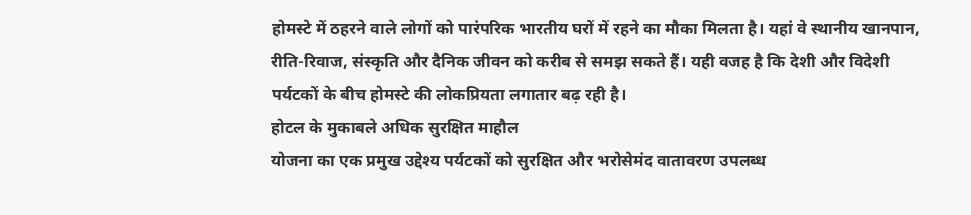होमस्टे में ठहरने वाले लोगों को पारंपरिक भारतीय घरों में रहने का मौका मिलता है। यहां वे स्थानीय खानपान, रीति-रिवाज, संस्कृति और दैनिक जीवन को करीब से समझ सकते हैं। यही वजह है कि देशी और विदेशी पर्यटकों के बीच होमस्टे की लोकप्रियता लगातार बढ़ रही है।
होटल के मुकाबले अधिक सुरक्षित माहौल
योजना का एक प्रमुख उद्देश्य पर्यटकों को सुरक्षित और भरोसेमंद वातावरण उपलब्ध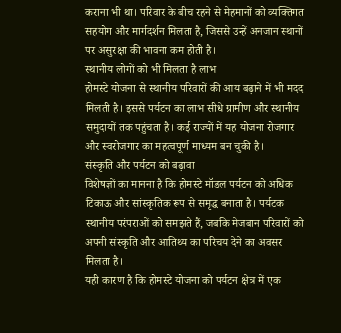कराना भी था। परिवार के बीच रहने से मेहमानों को व्यक्तिगत सहयोग और मार्गदर्शन मिलता है, जिससे उन्हें अनजान स्थानों पर असुरक्षा की भावना कम होती है।
स्थानीय लोगों को भी मिलता है लाभ
होमस्टे योजना से स्थानीय परिवारों की आय बढ़ाने में भी मदद मिलती है। इससे पर्यटन का लाभ सीधे ग्रामीण और स्थानीय समुदायों तक पहुंचता है। कई राज्यों में यह योजना रोजगार और स्वरोजगार का महत्वपूर्ण माध्यम बन चुकी है।
संस्कृति और पर्यटन को बढ़ावा
विशेषज्ञों का मानना है कि होमस्टे मॉडल पर्यटन को अधिक टिकाऊ और सांस्कृतिक रूप से समृद्ध बनाता है। पर्यटक स्थानीय परंपराओं को समझते हैं, जबकि मेजबान परिवारों को अपनी संस्कृति और आतिथ्य का परिचय देने का अवसर मिलता है।
यही कारण है कि होमस्टे योजना को पर्यटन क्षेत्र में एक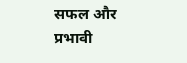सफल और प्रभावी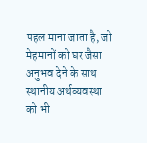पहल माना जाता है, जो मेहमानों को घर जैसा अनुभव देने के साथ स्थानीय अर्थव्यवस्था को भी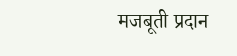मजबूती प्रदान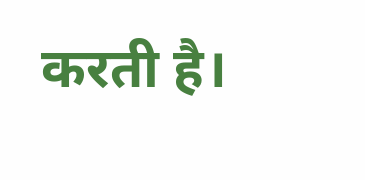करती है।